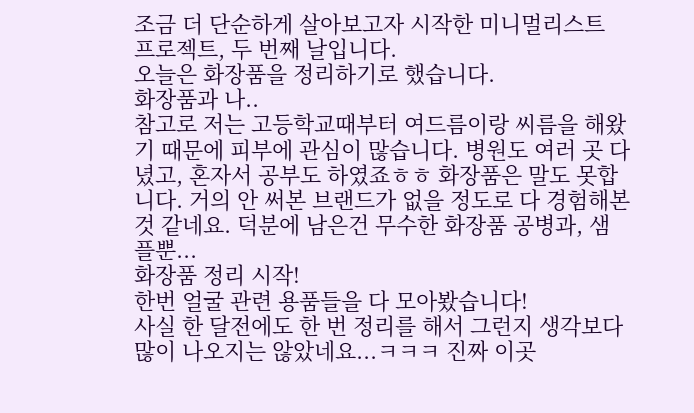조금 더 단순하게 살아보고자 시작한 미니멀리스트 프로젝트, 두 번째 날입니다.
오늘은 화장품을 정리하기로 했습니다.
화장품과 나..
참고로 저는 고등학교때부터 여드름이랑 씨름을 해왔기 때문에 피부에 관심이 많습니다. 병원도 여러 곳 다녔고, 혼자서 공부도 하였죠ㅎㅎ 화장품은 말도 못합니다. 거의 안 써본 브랜드가 없을 정도로 다 경험해본 것 같네요. 덕분에 남은건 무수한 화장품 공병과, 샘플뿐...
화장품 정리 시작!
한번 얼굴 관련 용품들을 다 모아봤습니다!
사실 한 달전에도 한 번 정리를 해서 그런지 생각보다 많이 나오지는 않았네요...ㅋㅋㅋ 진짜 이곳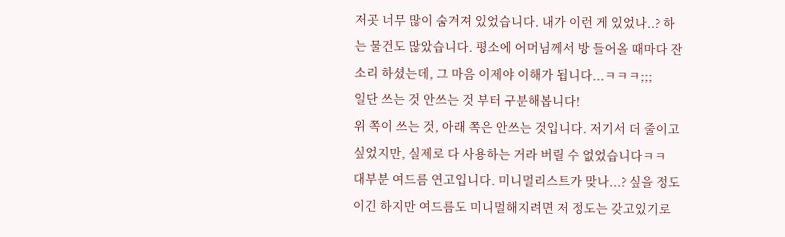저곳 너무 많이 숨겨져 있었습니다. 내가 이런 게 있었나..? 하는 물건도 많았습니다. 평소에 어머님께서 방 들어올 때마다 잔소리 하셨는데, 그 마음 이제야 이해가 됩니다...ㅋㅋㅋ;;;
일단 쓰는 것 안쓰는 것 부터 구분해봅니다!
위 쪽이 쓰는 것, 아래 쪽은 안쓰는 것입니다. 저기서 더 줄이고 싶었지만, 실제로 다 사용하는 거라 버릴 수 없었습니다ㅋㅋ
대부분 여드름 연고입니다. 미니멀리스트가 맞나...? 싶을 정도이긴 하지만 여드름도 미니멀해지려면 저 정도는 갖고있기로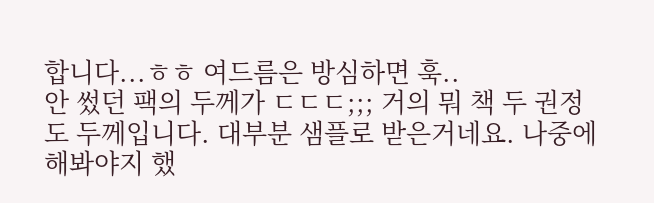합니다...ㅎㅎ 여드름은 방심하면 훅..
안 썼던 팩의 두께가 ㄷㄷㄷ;;; 거의 뭐 책 두 권정도 두께입니다. 대부분 샘플로 받은거네요. 나중에 해봐야지 했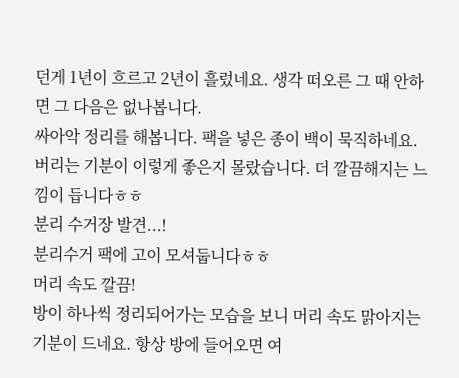던게 1년이 흐르고 2년이 흘렀네요. 생각 떠오른 그 때 안하면 그 다음은 없나봅니다.
싸아악 정리를 해봅니다. 팩을 넣은 종이 백이 묵직하네요.
버리는 기분이 이렇게 좋은지 몰랐습니다. 더 깔끔해지는 느낌이 듭니다ㅎㅎ
분리 수거장 발견...!
분리수거 팩에 고이 모셔둡니다ㅎㅎ
머리 속도 깔끔!
방이 하나씩 정리되어가는 모습을 보니 머리 속도 맑아지는 기분이 드네요. 항상 방에 들어오면 여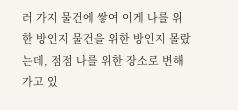러 가지 물건에 쌓여 이게 나를 위한 방인지 물건을 위한 방인지 몰랐는데, 점점 나를 위한 장소로 변해가고 있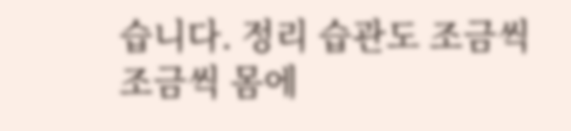습니다. 정리 습관도 조금씩 조금씩 몸에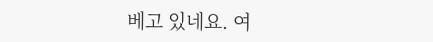베고 있네요. 여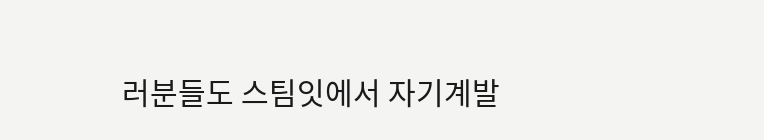러분들도 스팀잇에서 자기계발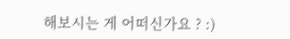해보시는 게 어떠신가요 ? :)